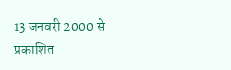13 जनवरी 2000 से प्रकाशित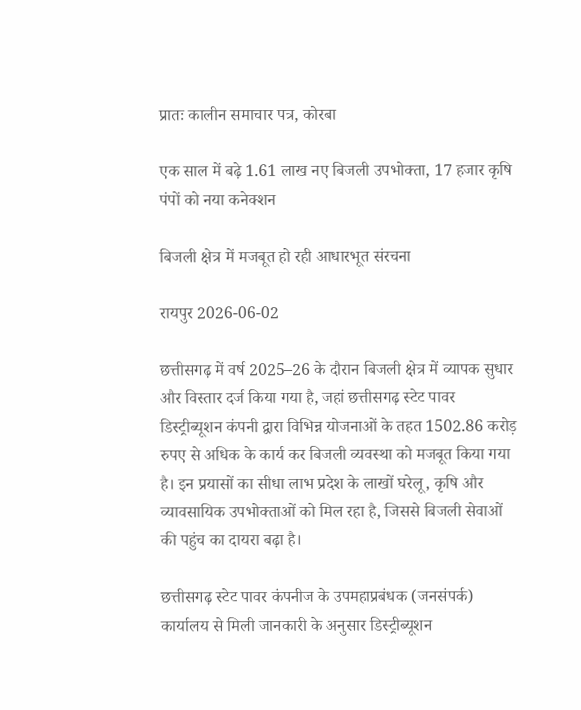प्रातः कालीन समाचार पत्र, कोरबा

एक साल में बढ़े 1.61 लाख नए बिजली उपभोक्ता, 17 हजार कृषि पंपों को नया कनेक्शन

बिजली क्षेत्र में मजबूत हो रही आधारभूत संरचना

रायपुर 2026-06-02

छत्तीसगढ़ में वर्ष 2025–26 के दौरान बिजली क्षेत्र में व्यापक सुधार और विस्तार दर्ज किया गया है, जहां छत्तीसगढ़ स्टेट पावर डिस्ट्रीब्यूशन कंपनी द्वारा विभिन्न योजनाओं के तहत 1502.86 करोड़ रुपए से अधिक के कार्य कर बिजली व्यवस्था को मजबूत किया गया है। इन प्रयासों का सीधा लाभ प्रदेश के लाखों घरेलू, कृषि और व्यावसायिक उपभोक्ताओं को मिल रहा है, जिससे बिजली सेवाओं की पहुंच का दायरा बढ़ा है।

छत्तीसगढ़ स्टेट पावर कंपनीज के उपमहाप्रबंधक (जनसंपर्क) कार्यालय से मिली जानकारी के अनुसार डिस्ट्रीब्यूशन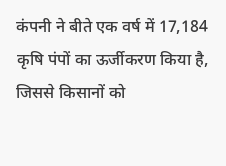कंपनी ने बीते एक वर्ष में 17,184 कृषि पंपों का ऊर्जीकरण किया है, जिससे किसानों को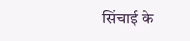सिंचाई के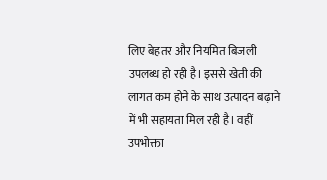लिए बेहतर और नियमित बिजली उपलब्ध हो रही है। इससे खेती की लागत कम होने के साथ उत्पादन बढ़ाने में भी सहायता मिल रही है। वहीं उपभोक्ता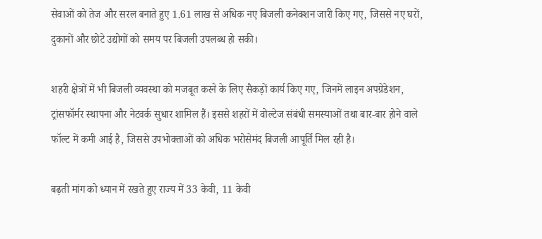सेवाओं को तेज और सरल बनाते हुए 1.61 लाख से अधिक नए बिजली कनेक्शन जारी किए गए, जिससे नए घरों, दुकानों और छोटे उद्योगों को समय पर बिजली उपलब्ध हो सकी।

शहरी क्षेत्रों में भी बिजली व्यवस्था को मजबूत करने के लिए सैकड़ों कार्य किए गए, जिनमें लाइन अपग्रेडेशन, ट्रांसफॉर्मर स्थापना और नेटवर्क सुधार शामिल हैं। इससे शहरों में वोल्टेज संबंधी समस्याओं तथा बार-बार होने वाले फॉल्ट में कमी आई है, जिससे उपभोक्ताओं को अधिक भरोसेमंद बिजली आपूर्ति मिल रही है।

बढ़ती मांग को ध्यान में रखते हुए राज्य में 33 केवी, 11 केवी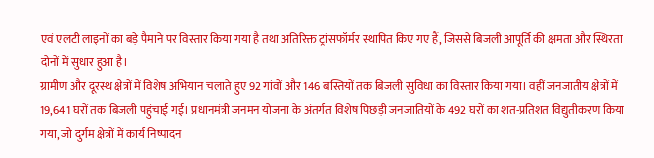एवं एलटी लाइनों का बड़े पैमाने पर विस्तार किया गया है तथा अतिरिक्त ट्रांसफॉर्मर स्थापित किए गए हैं, जिससे बिजली आपूर्ति की क्षमता और स्थिरता दोनों में सुधार हुआ है।
ग्रामीण और दूरस्थ क्षेत्रों में विशेष अभियान चलाते हुए 92 गांवों और 146 बस्तियों तक बिजली सुविधा का विस्तार किया गया। वहीं जनजातीय क्षेत्रों में 19,641 घरों तक बिजली पहुंचाई गई। प्रधानमंत्री जनमन योजना के अंतर्गत विशेष पिछड़ी जनजातियों के 492 घरों का शत-प्रतिशत विद्युतीकरण किया गया, जो दुर्गम क्षेत्रों में कार्य निष्पादन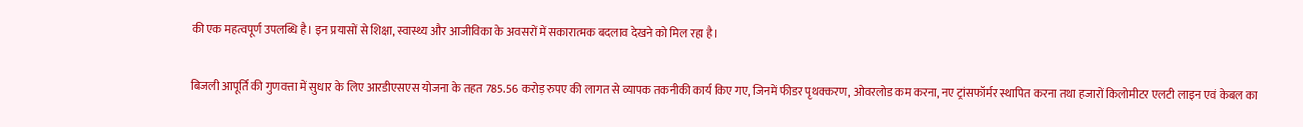की एक महत्वपूर्ण उपलब्धि है। इन प्रयासों से शिक्षा, स्वास्थ्य और आजीविका के अवसरों में सकारात्मक बदलाव देखने को मिल रहा है।

बिजली आपूर्ति की गुणवत्ता में सुधार के लिए आरडीएसएस योजना के तहत 785.56 करोड़ रुपए की लागत से व्यापक तकनीकी कार्य किए गए, जिनमें फीडर पृथक्करण, ओवरलोड कम करना, नए ट्रांसफॉर्मर स्थापित करना तथा हजारों किलोमीटर एलटी लाइन एवं केबल का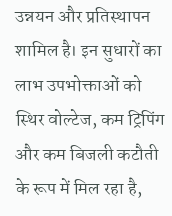उन्नयन और प्रतिस्थापन शामिल है। इन सुधारों का लाभ उपभोक्ताओं को स्थिर वोल्टेज, कम ट्रिपिंग और कम बिजली कटौती के रूप में मिल रहा है,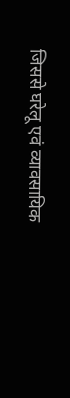जिससे घरेलू एवं व्यावसायिक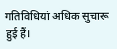गतिविधियां अधिक सुचारू हुई हैं।